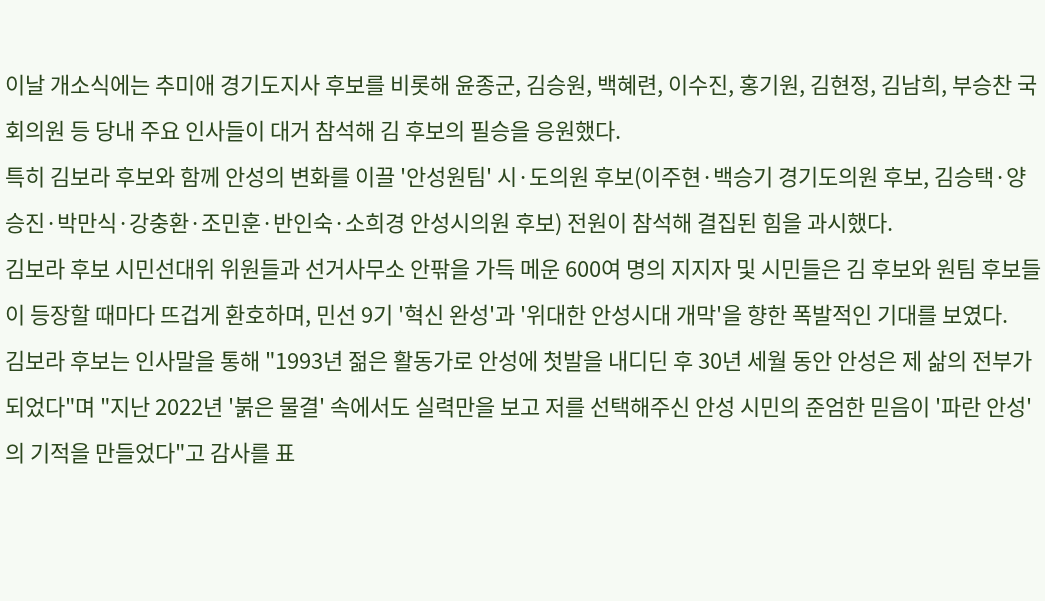이날 개소식에는 추미애 경기도지사 후보를 비롯해 윤종군, 김승원, 백혜련, 이수진, 홍기원, 김현정, 김남희, 부승찬 국회의원 등 당내 주요 인사들이 대거 참석해 김 후보의 필승을 응원했다.
특히 김보라 후보와 함께 안성의 변화를 이끌 '안성원팀' 시·도의원 후보(이주현·백승기 경기도의원 후보, 김승택·양승진·박만식·강충환·조민훈·반인숙·소희경 안성시의원 후보) 전원이 참석해 결집된 힘을 과시했다.
김보라 후보 시민선대위 위원들과 선거사무소 안팎을 가득 메운 600여 명의 지지자 및 시민들은 김 후보와 원팀 후보들이 등장할 때마다 뜨겁게 환호하며, 민선 9기 '혁신 완성'과 '위대한 안성시대 개막'을 향한 폭발적인 기대를 보였다.
김보라 후보는 인사말을 통해 "1993년 젊은 활동가로 안성에 첫발을 내디딘 후 30년 세월 동안 안성은 제 삶의 전부가 되었다"며 "지난 2022년 '붉은 물결' 속에서도 실력만을 보고 저를 선택해주신 안성 시민의 준엄한 믿음이 '파란 안성'의 기적을 만들었다"고 감사를 표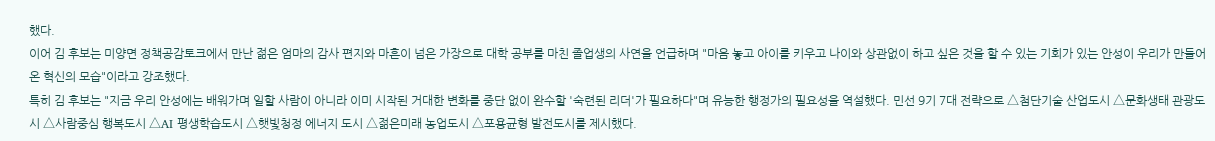했다.
이어 김 후보는 미양면 정책공감토크에서 만난 젊은 엄마의 감사 편지와 마흔이 넘은 가장으로 대학 공부를 마친 졸업생의 사연을 언급하며 "마음 놓고 아이를 키우고 나이와 상관없이 하고 싶은 것을 할 수 있는 기회가 있는 안성이 우리가 만들어 온 혁신의 모습"이라고 강조했다.
특히 김 후보는 "지금 우리 안성에는 배워가며 일할 사람이 아니라 이미 시작된 거대한 변화를 중단 없이 완수할 '숙련된 리더'가 필요하다"며 유능한 행정가의 필요성을 역설했다. 민선 9기 7대 전략으로 △첨단기술 산업도시 △문화생태 관광도시 △사람중심 행복도시 △AI 평생학습도시 △햇빛청정 에너지 도시 △젊은미래 농업도시 △포용균형 발전도시를 제시했다.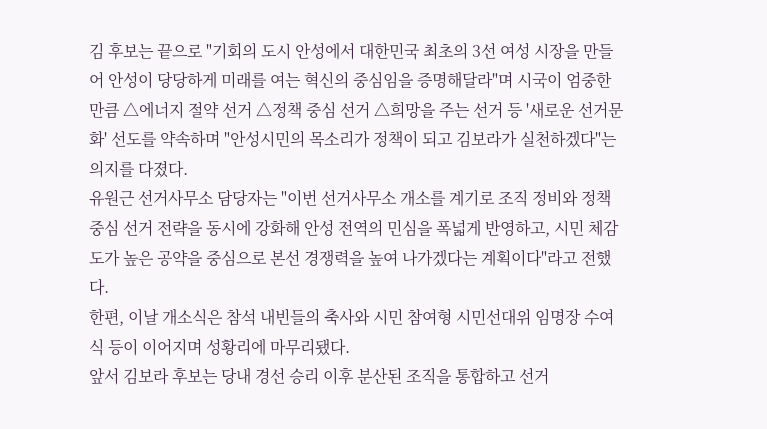김 후보는 끝으로 "기회의 도시 안성에서 대한민국 최초의 3선 여성 시장을 만들어 안성이 당당하게 미래를 여는 혁신의 중심임을 증명해달라"며 시국이 엄중한 만큼 △에너지 절약 선거 △정책 중심 선거 △희망을 주는 선거 등 '새로운 선거문화' 선도를 약속하며 "안성시민의 목소리가 정책이 되고 김보라가 실천하겠다"는 의지를 다졌다.
유원근 선거사무소 담당자는 "이번 선거사무소 개소를 계기로 조직 정비와 정책 중심 선거 전략을 동시에 강화해 안성 전역의 민심을 폭넓게 반영하고, 시민 체감도가 높은 공약을 중심으로 본선 경쟁력을 높여 나가겠다는 계획이다"라고 전했다.
한편, 이날 개소식은 참석 내빈들의 축사와 시민 참여형 시민선대위 임명장 수여식 등이 이어지며 성황리에 마무리됐다.
앞서 김보라 후보는 당내 경선 승리 이후 분산된 조직을 통합하고 선거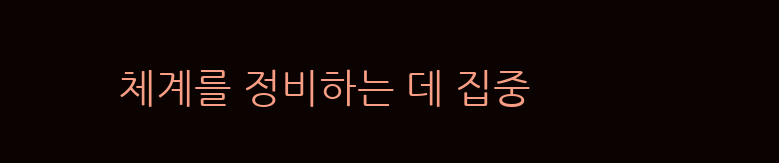체계를 정비하는 데 집중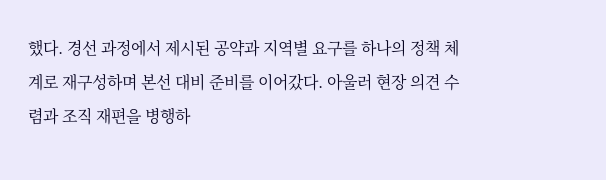했다. 경선 과정에서 제시된 공약과 지역별 요구를 하나의 정책 체계로 재구성하며 본선 대비 준비를 이어갔다. 아울러 현장 의견 수렴과 조직 재편을 병행하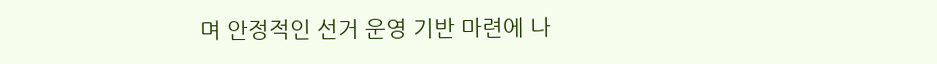며 안정적인 선거 운영 기반 마련에 나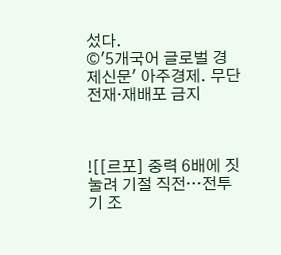섰다.
©'5개국어 글로벌 경제신문' 아주경제. 무단전재·재배포 금지



![[르포] 중력 6배에 짓눌려 기절 직전…전투기 조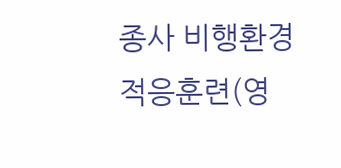종사 비행환경 적응훈련(영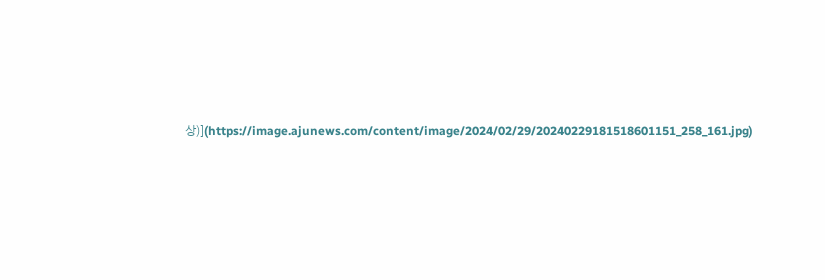상)](https://image.ajunews.com/content/image/2024/02/29/20240229181518601151_258_161.jpg)